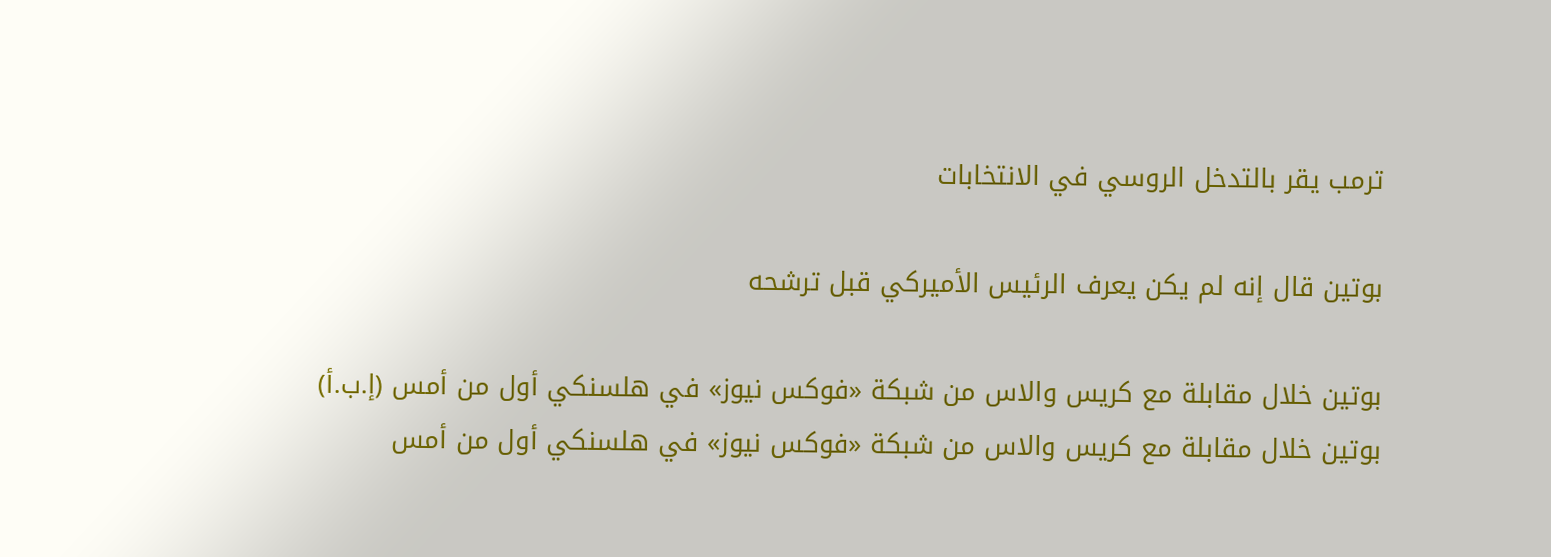ترمب يقر بالتدخل الروسي في الانتخابات

بوتين قال إنه لم يكن يعرف الرئيس الأميركي قبل ترشحه

بوتين خلال مقابلة مع كريس والاس من شبكة «فوكس نيوز» في هلسنكي أول من أمس (إ.ب.أ)
بوتين خلال مقابلة مع كريس والاس من شبكة «فوكس نيوز» في هلسنكي أول من أمس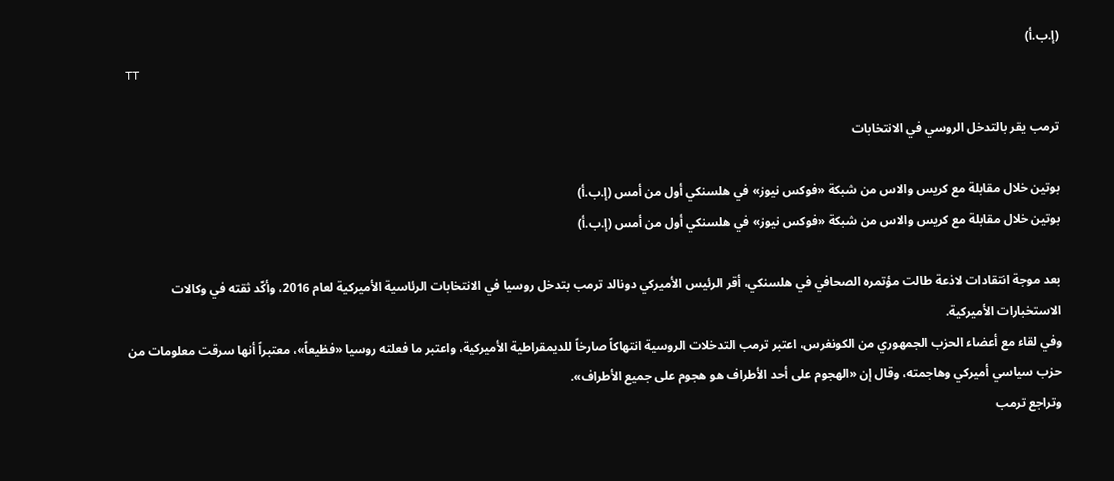(إ.ب.أ)
TT

ترمب يقر بالتدخل الروسي في الانتخابات

بوتين خلال مقابلة مع كريس والاس من شبكة «فوكس نيوز» في هلسنكي أول من أمس (إ.ب.أ)
بوتين خلال مقابلة مع كريس والاس من شبكة «فوكس نيوز» في هلسنكي أول من أمس (إ.ب.أ)

بعد موجة انتقادات لاذعة طالت مؤتمره الصحافي في هلسنكي، أقر الرئيس الأميركي دونالد ترمب بتدخل روسيا في الانتخابات الرئاسية الأميركية لعام 2016، وأكّد ثقته في وكالات الاستخبارات الأميركية.
وفي لقاء مع أعضاء الحزب الجمهوري من الكونغرس، اعتبر ترمب التدخلات الروسية انتهاكاً صارخاً للديمقراطية الأميركية، واعتبر ما فعلته روسيا «فظيعاً»، معتبراً أنها سرقت معلومات من حزب سياسي أميركي وهاجمته، وقال إن «الهجوم على أحد الأطراف هو هجوم على جميع الأطراف».
وتراجع ترمب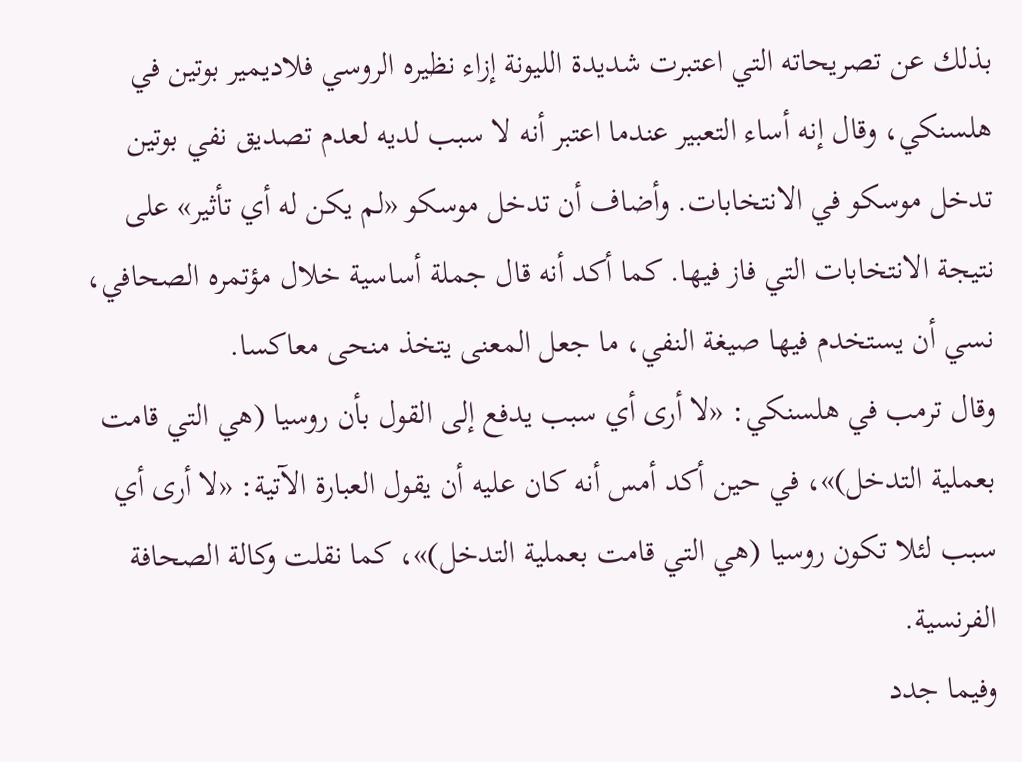بذلك عن تصريحاته التي اعتبرت شديدة الليونة إزاء نظيره الروسي فلاديمير بوتين في هلسنكي، وقال إنه أساء التعبير عندما اعتبر أنه لا سبب لديه لعدم تصديق نفي بوتين تدخل موسكو في الانتخابات. وأضاف أن تدخل موسكو «لم يكن له أي تأثير» على نتيجة الانتخابات التي فاز فيها. كما أكد أنه قال جملة أساسية خلال مؤتمره الصحافي، نسي أن يستخدم فيها صيغة النفي، ما جعل المعنى يتخذ منحى معاكسا.
وقال ترمب في هلسنكي: «لا أرى أي سبب يدفع إلى القول بأن روسيا (هي التي قامت بعملية التدخل)»، في حين أكد أمس أنه كان عليه أن يقول العبارة الآتية: «لا أرى أي سبب لئلا تكون روسيا (هي التي قامت بعملية التدخل)»، كما نقلت وكالة الصحافة الفرنسية.
وفيما جدد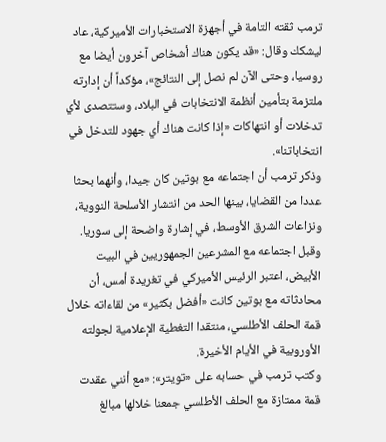ترمب ثقته التامة في أجهزة الاستخبارات الأميركية، عاد ليشكك وقال: «قد يكون هناك أشخاص آخرون أيضا مع روسيا، وحتى الآن لم نصل إلى النتائج»، مؤكداً أن إدارته ملتزمة بتأمين أنظمة الانتخابات في البلاد، وستتصدى لأي تدخلات أو انتهاكات «إذا كانت هناك أي جهود للتدخل في انتخاباتنا».
وذكر ترمب أن اجتماعه مع بوتين كان جيدا، وأنهما بحثا عددا من القضايا، بينها الحد من انتشار الأسلحة النووية، ونزاعات الشرق الأوسط، في إشارة واضحة إلى سوريا. وقبل اجتماعه مع المشرعين الجمهوريين في البيت الأبيض، اعتبر الرئيس الأميركي في تغريدة أمس، أن محادثاته مع بوتين كانت «أفضل بكثير» من لقاءاته خلال قمة الحلف الأطلسي، منتقدا التغطية الإعلامية لجولته الأوروبية في الأيام الأخيرة.
وكتب ترمب في حسابه على «تويتر»: «مع أنني عقدت قمة ممتازة مع الحلف الأطلسي جمعنا خلالها مبالغ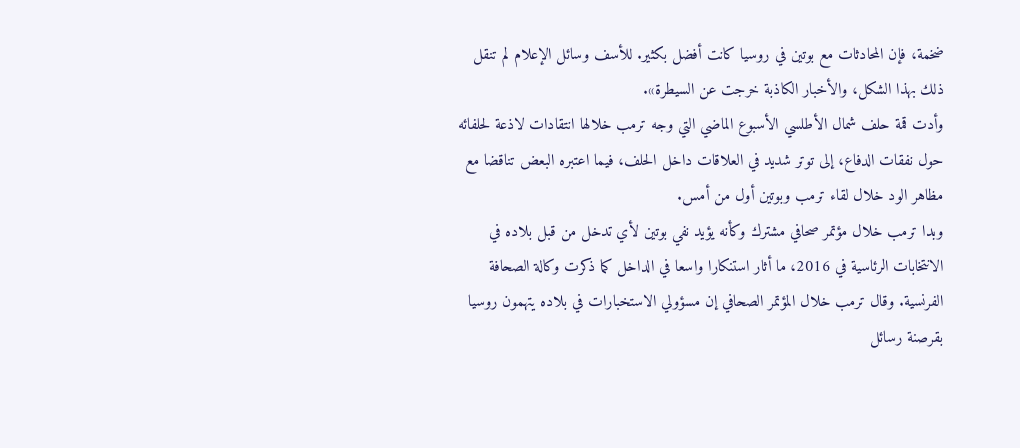ضخمة، فإن المحادثات مع بوتين في روسيا كانت أفضل بكثير. للأسف وسائل الإعلام لم تنقل ذلك بهذا الشكل، والأخبار الكاذبة خرجت عن السيطرة».
وأدت قمة حلف شمال الأطلسي الأسبوع الماضي التي وجه ترمب خلالها انتقادات لاذعة لحلفائه حول نفقات الدفاع، إلى توتر شديد في العلاقات داخل الحلف، فيما اعتبره البعض تناقضا مع مظاهر الود خلال لقاء ترمب وبوتين أول من أمس.
وبدا ترمب خلال مؤتمر صحافي مشترك وكأنه يؤيد نفي بوتين لأي تدخل من قبل بلاده في الانتخابات الرئاسية في 2016، ما أثار استنكارا واسعا في الداخل كما ذكرت وكالة الصحافة الفرنسية. وقال ترمب خلال المؤتمر الصحافي إن مسؤولي الاستخبارات في بلاده يتهمون روسيا بقرصنة رسائل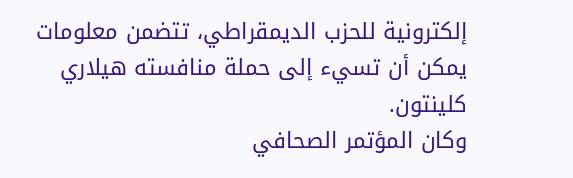إلكترونية للحزب الديمقراطي، تتضمن معلومات يمكن أن تسيء إلى حملة منافسته هيلاري كلينتون.
وكان المؤتمر الصحافي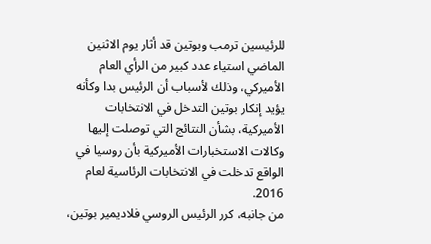للرئيسين ترمب وبوتين قد أثار يوم الاثنين الماضي استياء عدد كبير من الرأي العام الأميركي، وذلك لأسباب أن الرئيس بدا وكأنه يؤيد إنكار بوتين التدخل في الانتخابات الأميركية، بشأن النتائج التي توصلت إليها وكالات الاستخبارات الأميركية بأن روسيا في الواقع تدخلت في الانتخابات الرئاسية لعام 2016.
من جانبه، كرر الرئيس الروسي فلاديمير بوتين،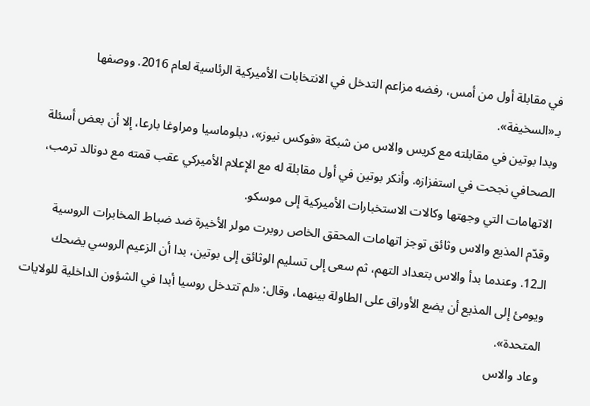في مقابلة أول من أمس، رفضه مزاعم التدخل في الانتخابات الأميركية الرئاسية لعام 2016. ووصفها بـ«السخيفة».
وبدا بوتين في مقابلته مع كريس والاس من شبكة «فوكس نيوز»، دبلوماسيا ومراوغا بارعا، إلا أن بعض أسئلة الصحافي نجحت في استفزازه. وأنكر بوتين في أول مقابلة له مع الإعلام الأميركي عقب قمته مع دونالد ترمب، الاتهامات التي وجهتها وكالات الاستخبارات الأميركية إلى موسكو.
وقدّم المذيع والاس وثائق توجز اتهامات المحقق الخاص روبرت مولر الأخيرة ضد ضباط المخابرات الروسية الـ12. وعندما بدأ والاس بتعداد التهم، ثم سعى إلى تسليم الوثائق إلى بوتين، بدا أن الزعيم الروسي يضحك ويومئ إلى المذيع أن يضع الأوراق على الطاولة بينهما، وقال: «لم تتدخل روسيا أبدا في الشؤون الداخلية للولايات المتحدة».
وعاد والاس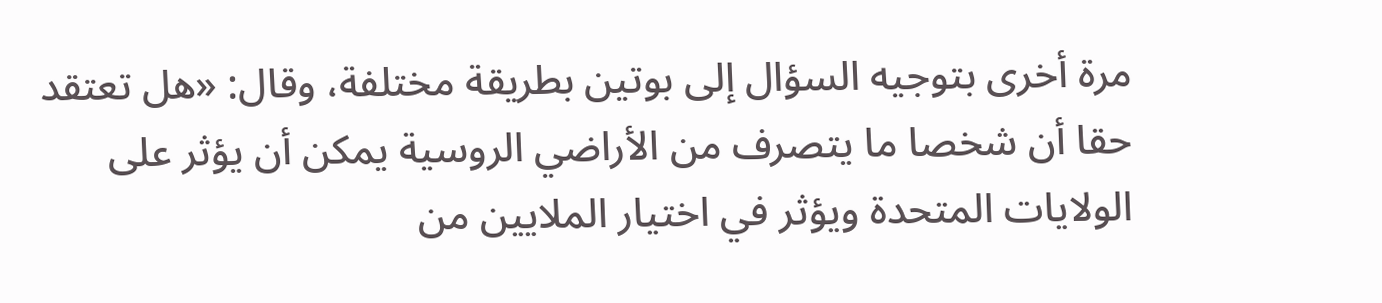مرة أخرى بتوجيه السؤال إلى بوتين بطريقة مختلفة، وقال: «هل تعتقد حقا أن شخصا ما يتصرف من الأراضي الروسية يمكن أن يؤثر على الولايات المتحدة ويؤثر في اختيار الملايين من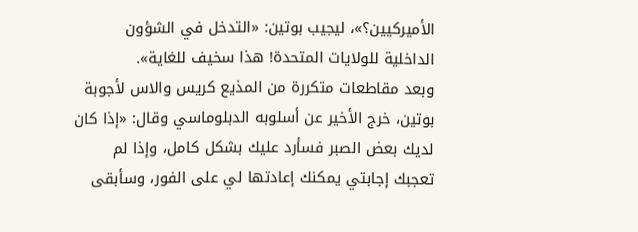الأميركيين؟»، ليجيب بوتين: «التدخل في الشؤون الداخلية للولايات المتحدة! هذا سخيف للغاية».
وبعد مقاطعات متكررة من المذيع كريس والاس لأجوبة بوتين، خرج الأخير عن أسلوبه الدبلوماسي وقال: «إذا كان لديك بعض الصبر فسأرد عليك بشكل كامل، وإذا لم تعجبك إجابتي يمكنك إعادتها لي على الفور، وسأبقى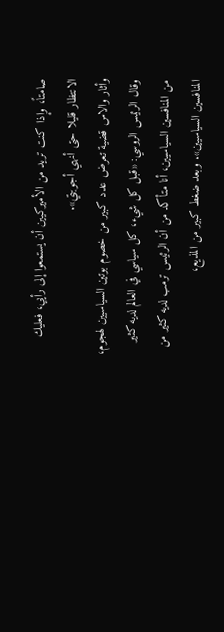صامتاً، وإذا كنت تريد من الأميركيين أن يستمعوا إلى رأيي، فعليك الانتظار قليلا حتى أنهي أجوبتي».
وأثار والاس قضية تعرض عدد كبير من خصوم بوتين السياسيين لهجوم، وقال الرئيس الروسي: «قبل كل شيء، كل سياسي في العالم لديه كثير من المنافسين السياسيين، أنا متأكد من أن الرئيس ترمب لديه كثير من المنافسين السياسيين». وبعد ضغط كبير من المذيع،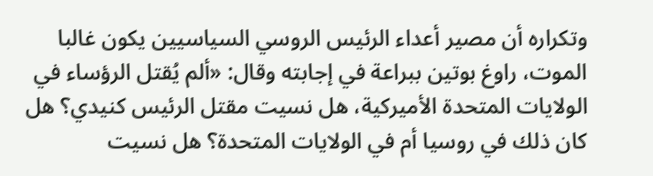وتكراره أن مصير أعداء الرئيس الروسي السياسيين يكون غالبا الموت، راوغ بوتين ببراعة في إجابته وقال: «ألم يُقتل الرؤساء في الولايات المتحدة الأميركية، هل نسيت مقتل الرئيس كنيدي؟ هل كان ذلك في روسيا أم في الولايات المتحدة؟ هل نسيت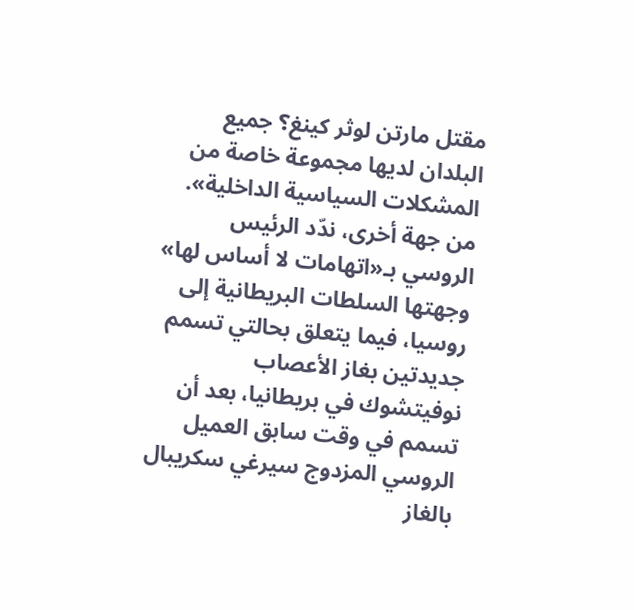مقتل مارتن لوثر كينغ؟ جميع البلدان لديها مجموعة خاصة من المشكلات السياسية الداخلية».
من جهة أخرى، ندّد الرئيس الروسي بـ«اتهامات لا أساس لها» وجهتها السلطات البريطانية إلى روسيا، فيما يتعلق بحالتي تسمم جديدتين بغاز الأعصاب نوفيتشوك في بريطانيا، بعد أن تسمم في وقت سابق العميل الروسي المزدوج سيرغي سكريبال بالغاز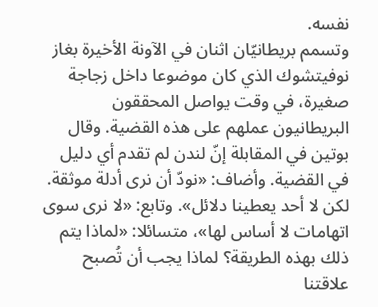نفسه.
وتسمم بريطانيّان اثنان في الآونة الأخيرة بغاز نوفيتشوك الذي كان موضوعا داخل زجاجة صغيرة، في وقت يواصل المحققون البريطانيون عملهم على هذه القضية. وقال بوتين في المقابلة إنّ لندن لم تقدم أي دليل في القضية. وأضاف: «نودّ أن نرى أدلة موثقة. لكن لا أحد يعطينا دلائل». وتابع: «لا نرى سوى اتهامات لا أساس لها»، متسائلا: «لماذا يتم ذلك بهذه الطريقة؟ لماذا يجب أن تُصبح علاقتنا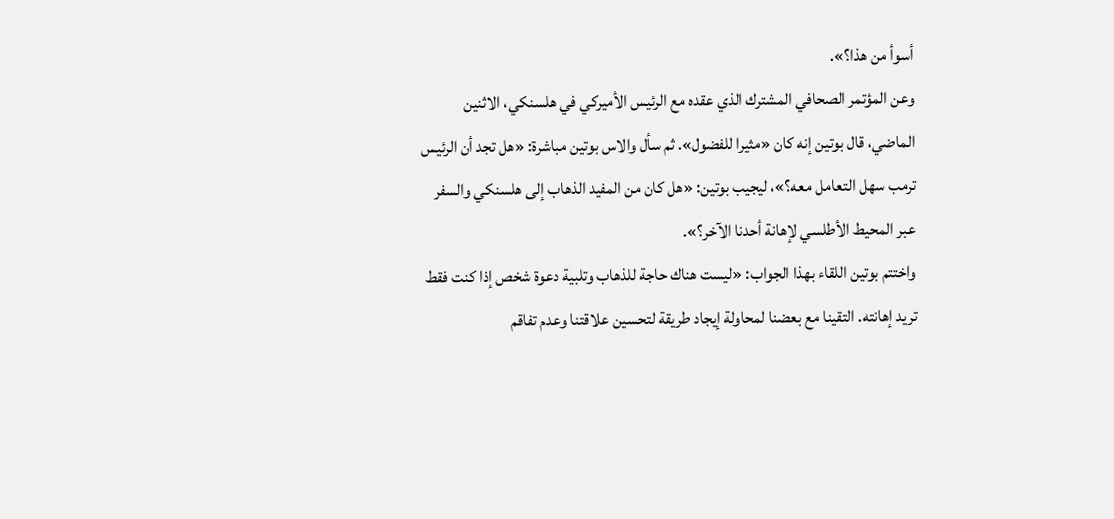أسوأ من هذا؟».
وعن المؤتمر الصحافي المشترك الذي عقده مع الرئيس الأميركي في هلسنكي، الاثنين الماضي، قال بوتين إنه كان «مثيرا للفضول». ثم سأل والاس بوتين مباشرة: «هل تجد أن الرئيس ترمب سهل التعامل معه؟»، ليجيب بوتين: «هل كان من المفيد الذهاب إلى هلسنكي والسفر عبر المحيط الأطلسي لإهانة أحدنا الآخر؟».
واختتم بوتين اللقاء بهذا الجواب: «ليست هناك حاجة للذهاب وتلبية دعوة شخص إذا كنت فقط تريد إهانته. التقينا مع بعضنا لمحاولة إيجاد طريقة لتحسين علاقتنا وعدم تفاقم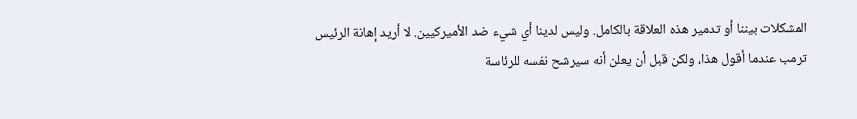المشكلات بيننا أو تدمير هذه العلاقة بالكامل. وليس لدينا أي شيء ضد الأميركيين. لا أريد إهانة الرئيس ترمب عندما أقول هذا، ولكن قبل أن يعلن أنه سيرشح نفسه للرئاسة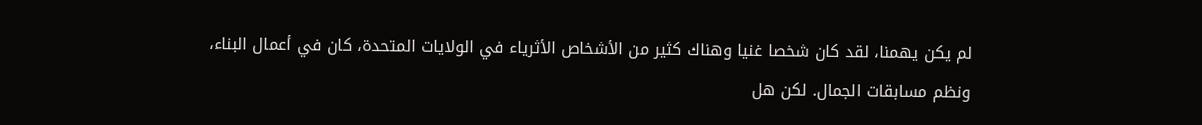لم يكن يهمنا، لقد كان شخصا غنيا وهناك كثير من الأشخاص الأثرياء في الولايات المتحدة، كان في أعمال البناء، ونظم مسابقات الجمال. لكن هل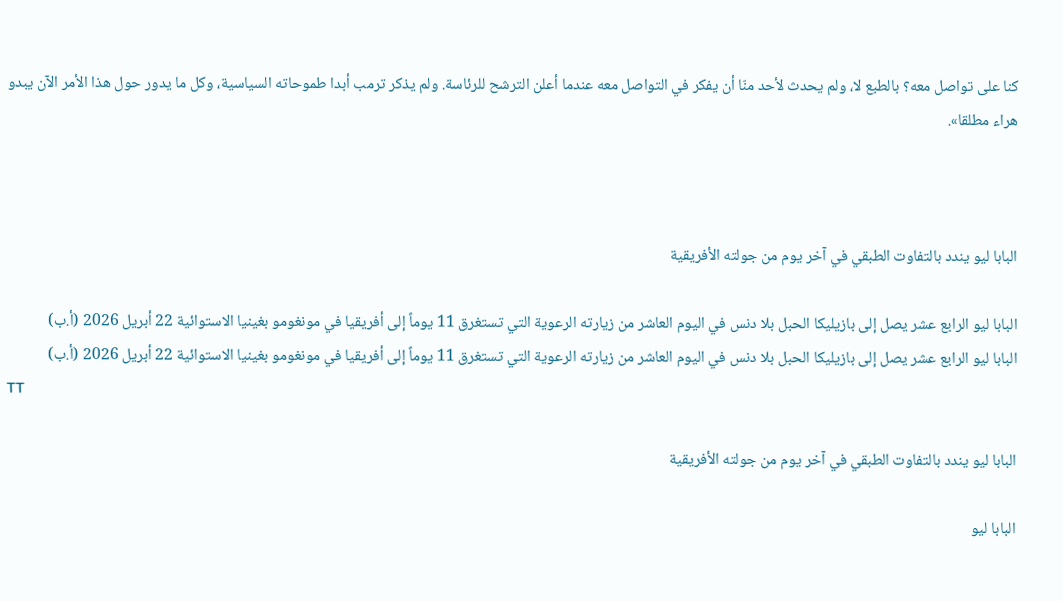كنا على تواصل معه؟ بالطبع لا، ولم يحدث لأحد منّا أن يفكر في التواصل معه عندما أعلن الترشح للرئاسة. ولم يذكر ترمب أبدا طموحاته السياسية، وكل ما يدور حول هذا الأمر الآن يبدو هراء مطلقا».



البابا ليو يندد بالتفاوت الطبقي في آخر يوم من جولته الأفريقية

البابا ليو الرابع عشر يصل إلى بازيليكا الحبل بلا دنس في اليوم العاشر من زيارته الرعوية التي تستغرق 11 يوماً إلى أفريقيا في مونغومو بغينيا الاستوائية 22 أبريل 2026 (أ.ب)
البابا ليو الرابع عشر يصل إلى بازيليكا الحبل بلا دنس في اليوم العاشر من زيارته الرعوية التي تستغرق 11 يوماً إلى أفريقيا في مونغومو بغينيا الاستوائية 22 أبريل 2026 (أ.ب)
TT

البابا ليو يندد بالتفاوت الطبقي في آخر يوم من جولته الأفريقية

البابا ليو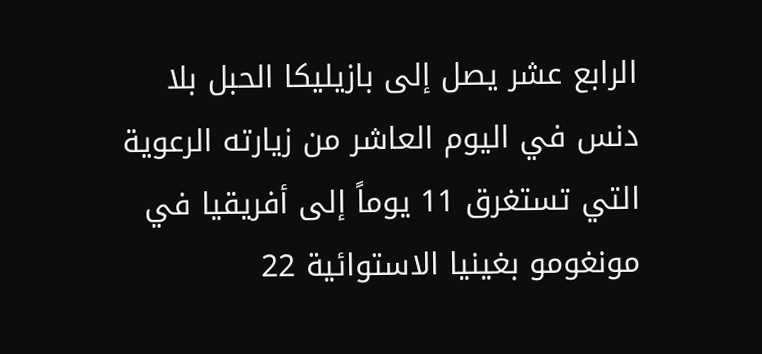الرابع عشر يصل إلى بازيليكا الحبل بلا دنس في اليوم العاشر من زيارته الرعوية التي تستغرق 11 يوماً إلى أفريقيا في مونغومو بغينيا الاستوائية 22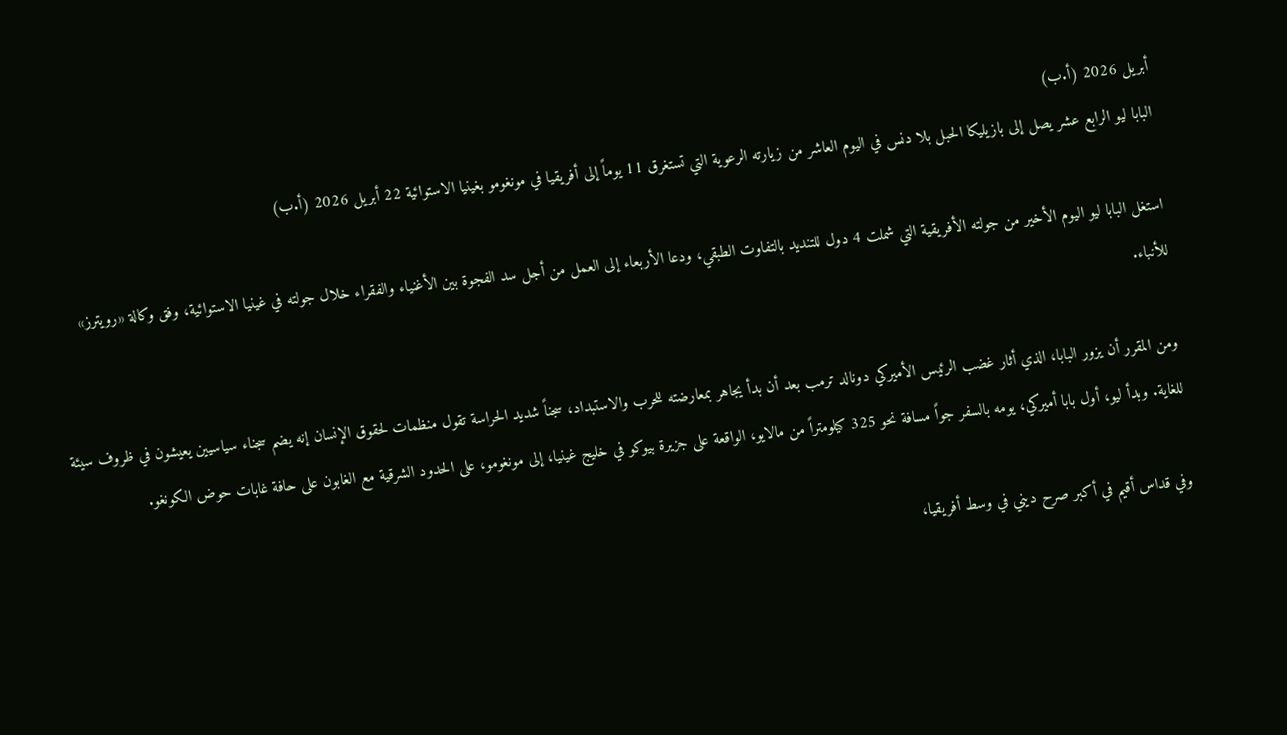أبريل 2026 (أ.ب)
البابا ليو الرابع عشر يصل إلى بازيليكا الحبل بلا دنس في اليوم العاشر من زيارته الرعوية التي تستغرق 11 يوماً إلى أفريقيا في مونغومو بغينيا الاستوائية 22 أبريل 2026 (أ.ب)

استغل البابا ليو اليوم الأخير من جولته الأفريقية التي شملت 4 دول للتنديد بالتفاوت الطبقي، ودعا الأربعاء إلى العمل من أجل سد الفجوة بين الأغنياء والفقراء خلال جولته في غينيا الاستوائية، وفق وكالة «رويترز» للأنباء.

ومن المقرر أن يزور البابا، الذي أثار غضب الرئيس الأميركي دونالد ترمب بعد أن بدأ يجاهر بمعارضته للحرب والاستبداد، سجناً شديد الحراسة تقول منظمات لحقوق الإنسان إنه يضم سجناء سياسيين يعيشون في ظروف سيئة للغاية. وبدأ ليو، أول بابا أميركي، يومه بالسفر جواً مسافة نحو 325 كيلومتراً من مالايو، الواقعة على جزيرة بيوكو في خليج غينيا، إلى مونغومو، على الحدود الشرقية مع الغابون على حافة غابات حوض الكونغو.

وفي قداس أقيم في أكبر صرح ديني في وسط أفريقيا،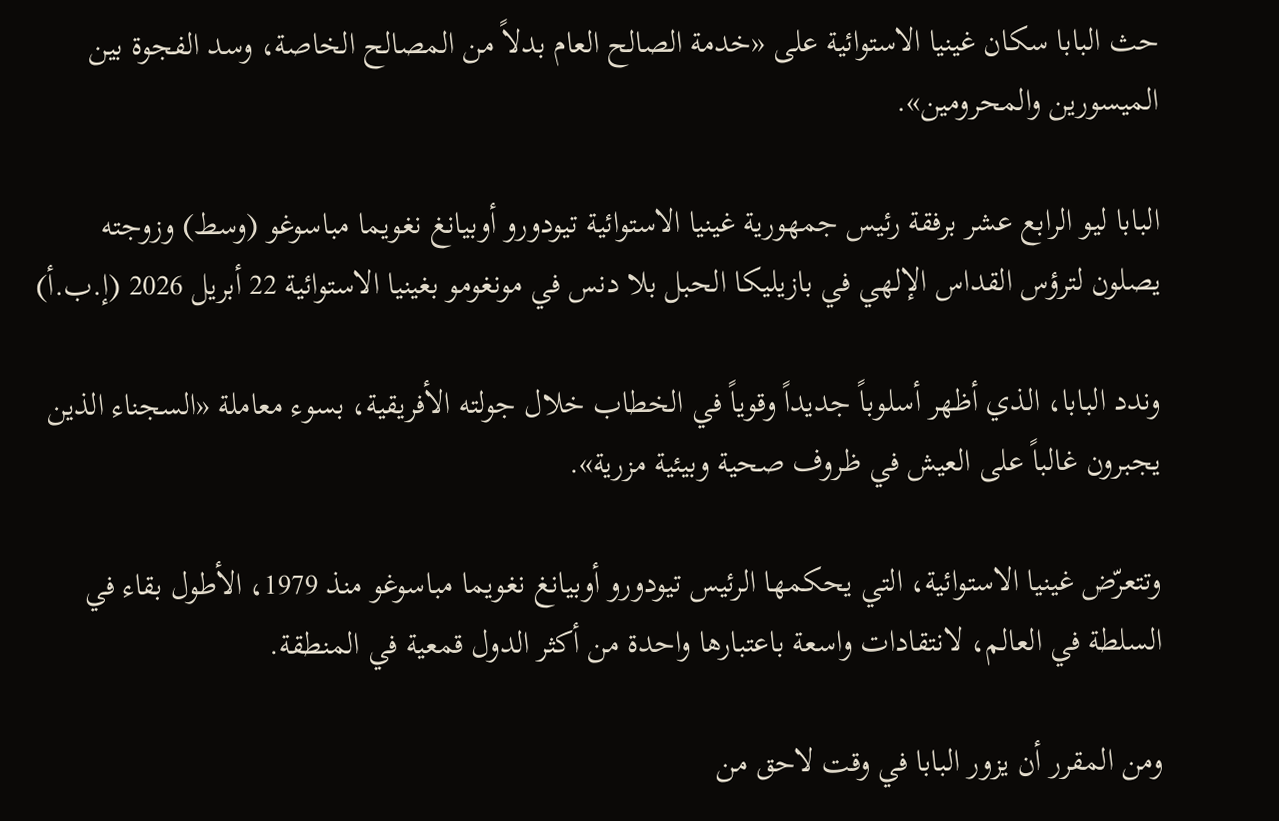حث البابا سكان غينيا الاستوائية على «خدمة الصالح العام بدلاً من المصالح الخاصة، وسد الفجوة بين الميسورين والمحرومين».

البابا ليو الرابع عشر برفقة رئيس جمهورية غينيا الاستوائية تيودورو أوبيانغ نغويما مباسوغو (وسط) وزوجته يصلون لترؤس القداس الإلهي في بازيليكا الحبل بلا دنس في مونغومو بغينيا الاستوائية 22 أبريل 2026 (إ.ب.أ)

وندد البابا، الذي أظهر أسلوباً جديداً وقوياً في الخطاب خلال جولته الأفريقية، بسوء معاملة «السجناء الذين يجبرون غالباً على العيش في ظروف صحية وبيئية مزرية».

وتتعرّض غينيا الاستوائية، التي يحكمها الرئيس تيودورو أوبيانغ نغويما مباسوغو منذ 1979، الأطول بقاء في السلطة في العالم، لانتقادات واسعة باعتبارها واحدة من أكثر الدول قمعية في المنطقة.

ومن المقرر أن يزور البابا في وقت لاحق من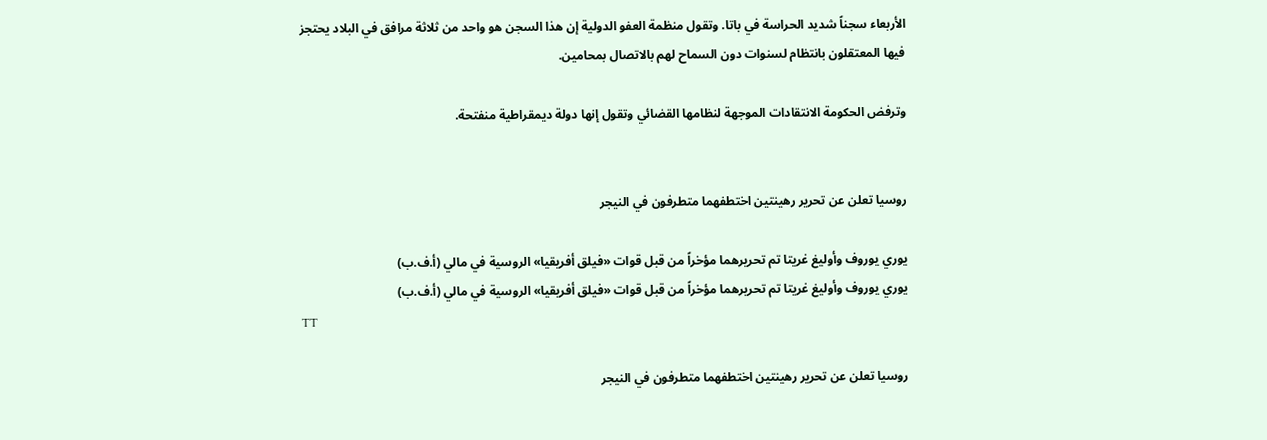الأربعاء سجناً شديد الحراسة في باتا. وتقول منظمة العفو الدولية إن هذا السجن هو واحد من ثلاثة مرافق في البلاد يحتجز فيها المعتقلون بانتظام لسنوات دون السماح لهم بالاتصال بمحامين.

وترفض الحكومة الانتقادات الموجهة لنظامها القضائي وتقول إنها دولة ديمقراطية منفتحة.


روسيا تعلن عن تحرير رهينتين اختطفهما متطرفون في النيجر

يوري يوروف وأوليغ غريتا تم تحريرهما مؤخراً من قبل قوات «فيلق أفريقيا» الروسية في مالي (أ.ف.ب)
يوري يوروف وأوليغ غريتا تم تحريرهما مؤخراً من قبل قوات «فيلق أفريقيا» الروسية في مالي (أ.ف.ب)
TT

روسيا تعلن عن تحرير رهينتين اختطفهما متطرفون في النيجر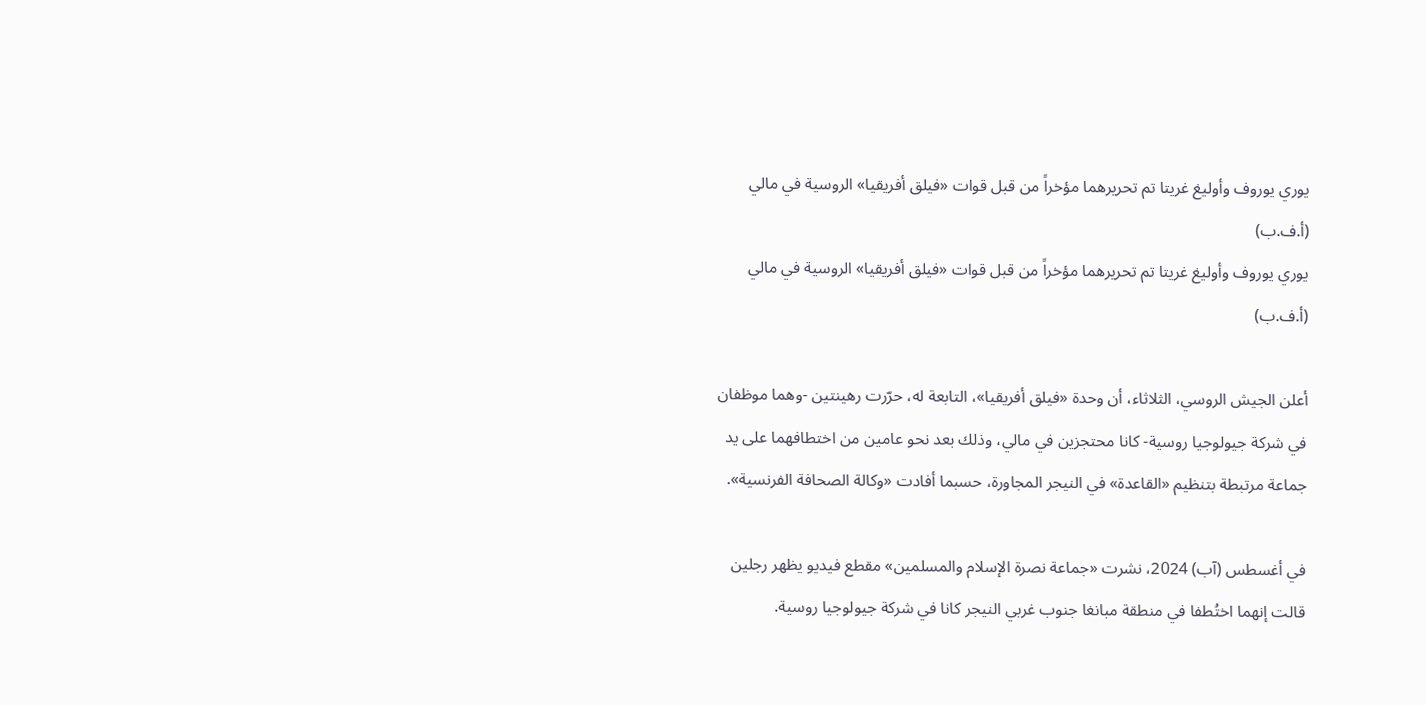يوري يوروف وأوليغ غريتا تم تحريرهما مؤخراً من قبل قوات «فيلق أفريقيا» الروسية في مالي (أ.ف.ب)
يوري يوروف وأوليغ غريتا تم تحريرهما مؤخراً من قبل قوات «فيلق أفريقيا» الروسية في مالي (أ.ف.ب)

أعلن الجيش الروسي، الثلاثاء، أن وحدة «فيلق أفريقيا»، التابعة له، حرّرت رهينتين -وهما موظفان في شركة جيولوجيا روسية- كانا محتجزين في مالي، وذلك بعد نحو عامين من اختطافهما على يد جماعة مرتبطة بتنظيم «القاعدة» في النيجر المجاورة، حسبما أفادت «وكالة الصحافة الفرنسية».

في أغسطس (آب) 2024، نشرت «جماعة نصرة الإسلام والمسلمين» مقطع فيديو يظهر رجلين قالت إنهما اختُطفا في منطقة مبانغا جنوب غربي النيجر كانا في شركة جيولوجيا روسية.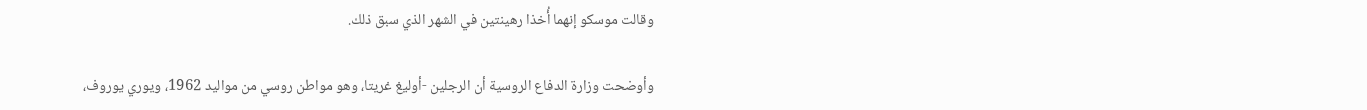وقالت موسكو إنهما أُخذا رهينتين في الشهر الذي سبق ذلك.

وأوضحت وزارة الدفاع الروسية أن الرجلين -أوليغ غريتا، وهو مواطن روسي من مواليد 1962، ويوري يوروف،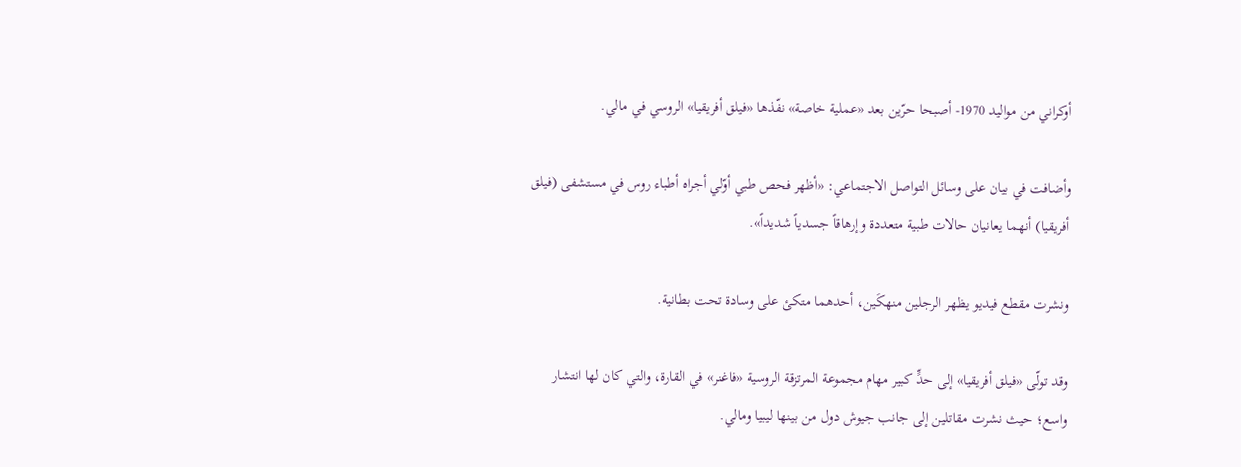أوكراني من مواليد 1970- أصبحا حرّين بعد «عملية خاصة» نفّذها «فيلق أفريقيا» الروسي في مالي.

وأضافت في بيان على وسائل التواصل الاجتماعي: «أظهر فحص طبي أوّلي أجراه أطباء روس في مستشفى (فيلق أفريقيا) أنهما يعانيان حالات طبية متعددة وإرهاقاً جسدياً شديداً».

ونشرت مقطع فيديو يظهر الرجلين منهكَين، أحدهما متكئ على وسادة تحت بطانية.

وقد تولّى «فيلق أفريقيا» إلى حدٍّ كبير مهام مجموعة المرتزقة الروسية «فاغنر» في القارة، والتي كان لها انتشار واسع؛ حيث نشرت مقاتلين إلى جانب جيوش دول من بينها ليبيا ومالي.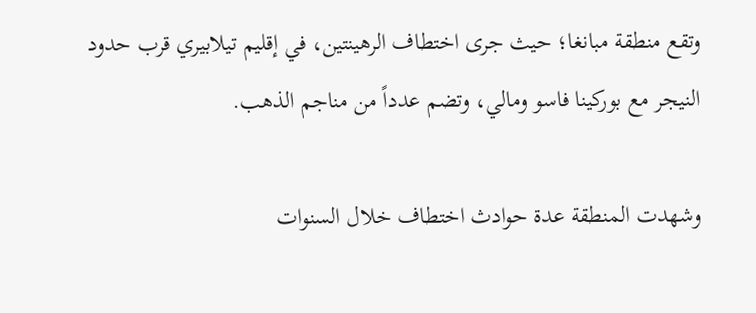وتقع منطقة مبانغا؛ حيث جرى اختطاف الرهينتين، في إقليم تيلابيري قرب حدود النيجر مع بوركينا فاسو ومالي، وتضم عدداً من مناجم الذهب.

وشهدت المنطقة عدة حوادث اختطاف خلال السنوات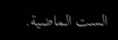الست الماضية.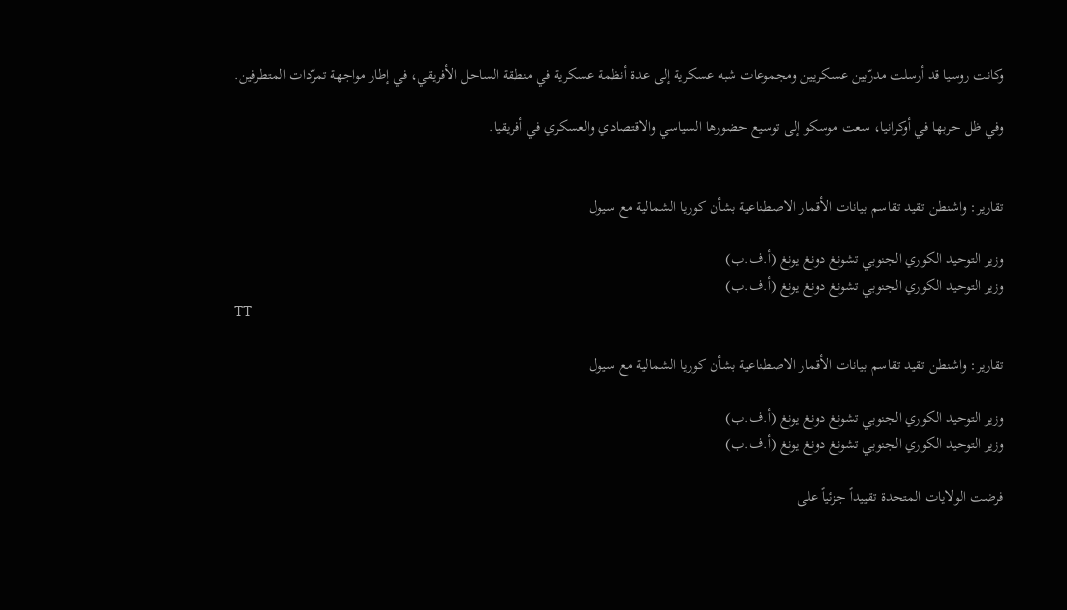وكانت روسيا قد أرسلت مدرّبين عسكريين ومجموعات شبه عسكرية إلى عدة أنظمة عسكرية في منطقة الساحل الأفريقي، في إطار مواجهة تمرّدات المتطرفين.

وفي ظل حربها في أوكرانيا، سعت موسكو إلى توسيع حضورها السياسي والاقتصادي والعسكري في أفريقيا.


تقارير: واشنطن تقيد تقاسم بيانات الأقمار الاصطناعية بشأن كوريا الشمالية مع سيول

وزير التوحيد الكوري الجنوبي تشونغ دونغ يونغ (أ.ف.ب)
وزير التوحيد الكوري الجنوبي تشونغ دونغ يونغ (أ.ف.ب)
TT

تقارير: واشنطن تقيد تقاسم بيانات الأقمار الاصطناعية بشأن كوريا الشمالية مع سيول

وزير التوحيد الكوري الجنوبي تشونغ دونغ يونغ (أ.ف.ب)
وزير التوحيد الكوري الجنوبي تشونغ دونغ يونغ (أ.ف.ب)

فرضت الولايات المتحدة تقييداً جزئياً على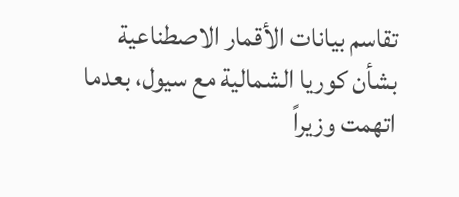تقاسم بيانات الأقمار الاصطناعية بشأن كوريا الشمالية مع سيول، بعدما اتهمت وزيراً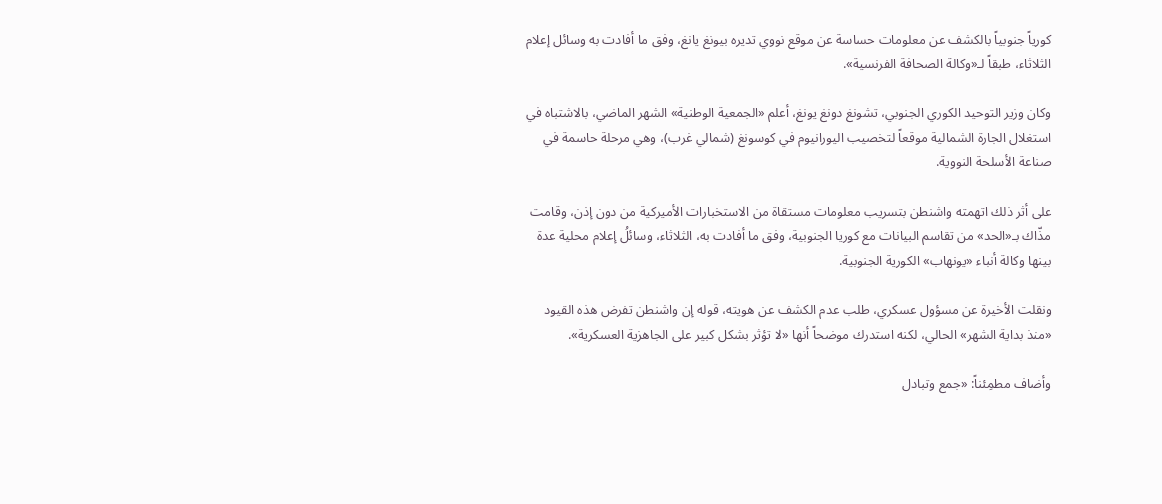كورياً جنوبياً بالكشف عن معلومات حساسة عن موقع نووي تديره بيونغ يانغ، وفق ما أفادت به وسائل إعلام الثلاثاء، طبقاً لـ«وكالة الصحافة الفرنسية».

وكان وزير التوحيد الكوري الجنوبي، تشونغ دونغ يونغ، أعلم «الجمعية الوطنية» الشهر الماضي، بالاشتباه في استغلال الجارة الشمالية موقعاً لتخصيب اليورانيوم في كوسونغ (شمالي غرب)، وهي مرحلة حاسمة في صناعة الأسلحة النووية.

على أثر ذلك اتهمته واشنطن بتسريب معلومات مستقاة من الاستخبارات الأميركية من دون إذن، وقامت مذّاك بـ«الحد» من تقاسم البيانات مع كوريا الجنوبية، وفق ما أفادت به، الثلاثاء، وسائلُ إعلام محلية عدة بينها وكالة أنباء «يونهاب» الكورية الجنوبية.

ونقلت الأخيرة عن مسؤول عسكري، طلب عدم الكشف عن هويته، قوله إن واشنطن تفرض هذه القيود «منذ بداية الشهر» الحالي، لكنه استدرك موضحاً أنها «لا تؤثر بشكل كبير على الجاهزية العسكرية».

وأضاف مطمِئناً: «جمع وتبادل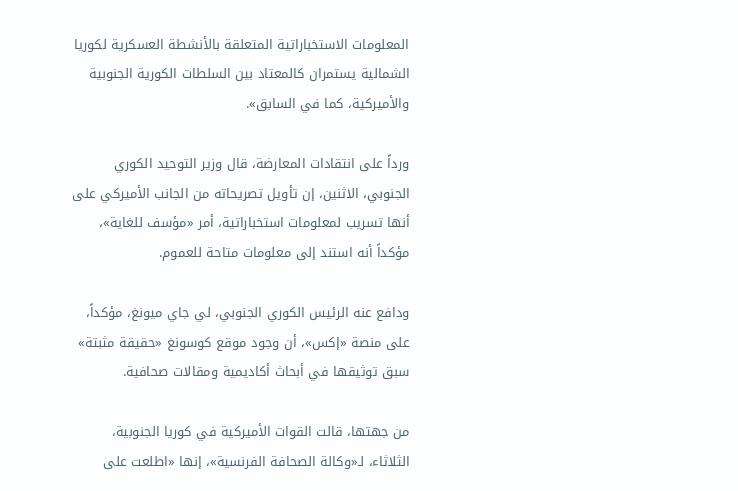المعلومات الاستخباراتية المتعلقة بالأنشطة العسكرية لكوريا الشمالية يستمران كالمعتاد بين السلطات الكورية الجنوبية والأميركية، كما في السابق».

ورداً على انتقادات المعارضة، قال وزير التوحيد الكوري الجنوبي، الاثنين، إن تأويل تصريحاته من الجانب الأميركي على أنها تسريب لمعلومات استخباراتية، أمر «مؤسف للغاية»، مؤكداً أنه استند إلى معلومات متاحة للعموم.

ودافع عنه الرئيس الكوري الجنوبي، لي جاي ميونغ، مؤكداً، على منصة «إكس»، أن وجود موقع كوسونغ «حقيقة مثبتة» سبق توثيقها في أبحاث أكاديمية ومقالات صحافية.

من جهتها، قالت القوات الأميركية في كوريا الجنوبية، الثلاثاء، لـ«وكالة الصحافة الفرنسية»، إنها «اطلعت على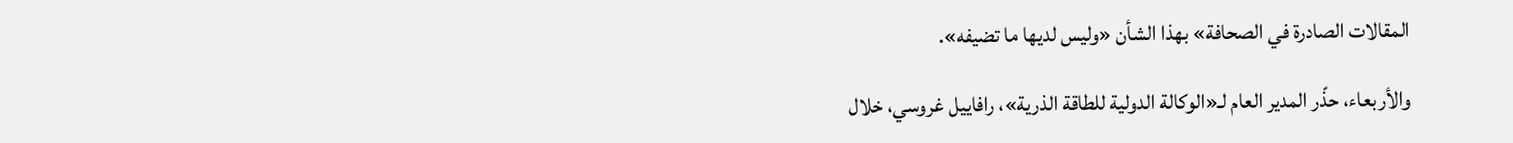المقالات الصادرة في الصحافة» بهذا الشأن «وليس لديها ما تضيفه».

والأربعاء، حذّر المدير العام لـ«الوكالة الدولية للطاقة الذرية»، رافاييل غروسي، خلال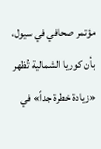مؤتمر صحافي في سيول، بأن كوريا الشمالية تُظهر «زيادة خطرة جداً» في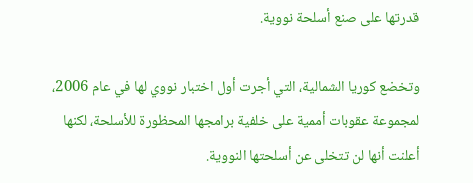قدرتها على صنع أسلحة نووية.

وتخضع كوريا الشمالية، التي أجرت أول اختبار نووي لها في عام 2006، لمجموعة عقوبات أممية على خلفية برامجها المحظورة للأسلحة، لكنها أعلنت أنها لن تتخلى عن أسلحتها النووية.